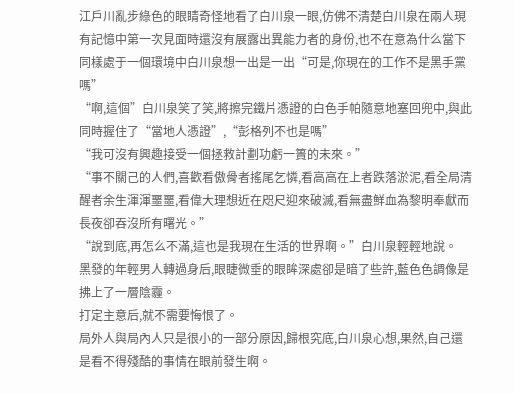江戶川亂步綠色的眼睛奇怪地看了白川泉一眼,仿佛不清楚白川泉在兩人現有記憶中第一次見面時還沒有展露出異能力者的身份,也不在意為什么當下同樣處于一個環境中白川泉想一出是一出“可是,你現在的工作不是黑手黨嗎”
“啊,這個”白川泉笑了笑,將擦完鐵片憑證的白色手帕隨意地塞回兜中,與此同時握住了“當地人憑證”,“彭格列不也是嗎”
“我可沒有興趣接受一個拯救計劃功虧一簣的未來。”
“事不關己的人們,喜歡看傲骨者搖尾乞憐,看高高在上者跌落淤泥,看全局清醒者余生渾渾噩噩,看偉大理想近在咫尺迎來破滅,看無盡鮮血為黎明奉獻而長夜卻吞沒所有曙光。”
“說到底,再怎么不滿,這也是我現在生活的世界啊。”白川泉輕輕地說。
黑發的年輕男人轉過身后,眼睫微垂的眼眸深處卻是暗了些許,藍色色調像是拂上了一層陰霾。
打定主意后,就不需要悔恨了。
局外人與局內人只是很小的一部分原因,歸根究底,白川泉心想,果然,自己還是看不得殘酷的事情在眼前發生啊。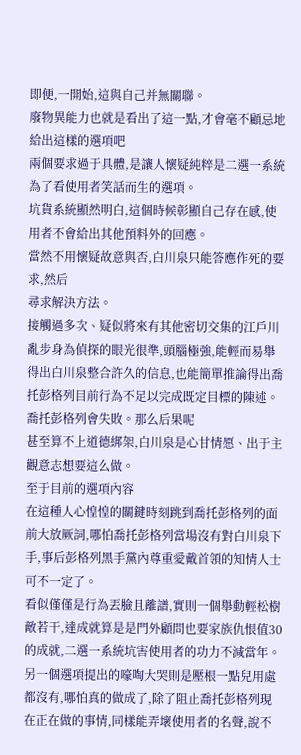即便,一開始,這與自己并無關聯。
廢物異能力也就是看出了這一點,才會毫不顧忌地給出這樣的選項吧
兩個要求過于具體,是讓人懷疑純粹是二選一系統為了看使用者笑話而生的選項。
坑貨系統顯然明白,這個時候彰顯自己存在感,使用者不會給出其他預料外的回應。
當然不用懷疑故意與否,白川泉只能答應作死的要求,然后
尋求解決方法。
接觸過多次、疑似將來有其他密切交集的江戶川亂步身為偵探的眼光很準,頭腦極強,能輕而易舉得出白川泉整合許久的信息,也能簡單推論得出喬托彭格列目前行為不足以完成既定目標的陳述。
喬托彭格列會失敗。那么后果呢
甚至算不上道德綁架,白川泉是心甘情愿、出于主觀意志想要這么做。
至于目前的選項內容
在這種人心惶惶的關鍵時刻跳到喬托彭格列的面前大放厥詞,哪怕喬托彭格列當場沒有對白川泉下手,事后彭格列黑手黨內尊重愛戴首領的知情人士可不一定了。
看似僅僅是行為丟臉且離譜,實則一個舉動輕松樹敵若干,達成就算是是門外顧問也要家族仇恨值30的成就,二選一系統坑害使用者的功力不減當年。
另一個選項提出的嚎啕大哭則是壓根一點兒用處都沒有,哪怕真的做成了,除了阻止喬托彭格列現在正在做的事情,同樣能弄壞使用者的名聲,說不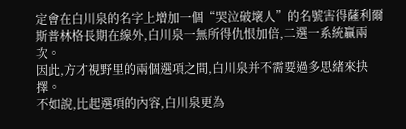定會在白川泉的名字上增加一個“哭泣破壞人”的名號害得薩利爾斯普林格長期在線外,白川泉一無所得仇恨加倍,二選一系統贏兩次。
因此,方才視野里的兩個選項之間,白川泉并不需要過多思緒來抉擇。
不如說,比起選項的內容,白川泉更為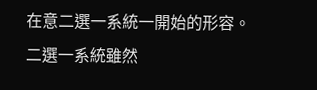在意二選一系統一開始的形容。
二選一系統雖然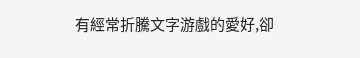有經常折騰文字游戲的愛好,卻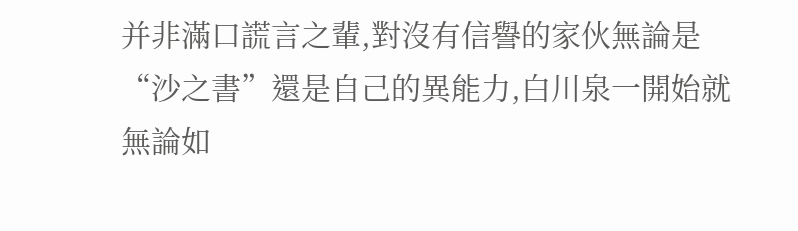并非滿口謊言之輩,對沒有信譽的家伙無論是“沙之書”還是自己的異能力,白川泉一開始就無論如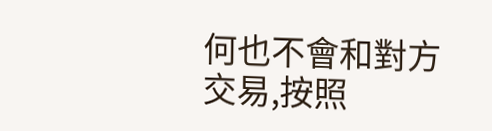何也不會和對方交易,按照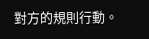對方的規則行動。